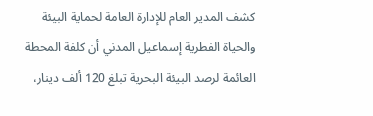كشف المدير العام للإدارة العامة لحماية البيئة والحياة الفطرية إسماعيل المدني أن كلفة المحطة العائمة لرصد البيئة البحرية تبلغ 120 ألف دينار،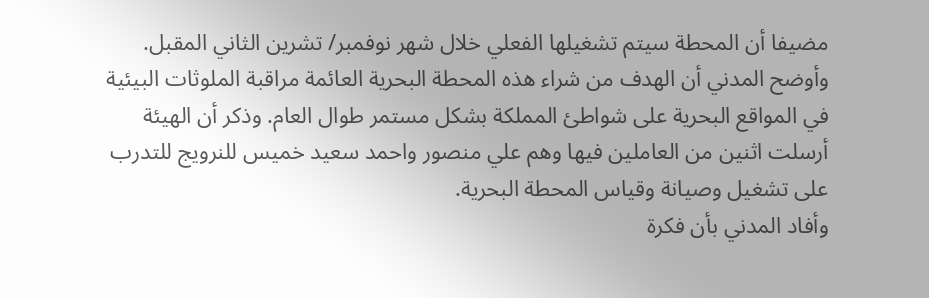مضيفا أن المحطة سيتم تشغيلها الفعلي خلال شهر نوفمبر/ تشرين الثاني المقبل.
وأوضح المدني أن الهدف من شراء هذه المحطة البحرية العائمة مراقبة الملوثات البيئية في المواقع البحرية على شواطئ المملكة بشكل مستمر طوال العام. وذكر أن الهيئة أرسلت اثنين من العاملين فيها وهم علي منصور واحمد سعيد خميس للنرويج للتدرب على تشغيل وصيانة وقياس المحطة البحرية.
وأفاد المدني بأن فكرة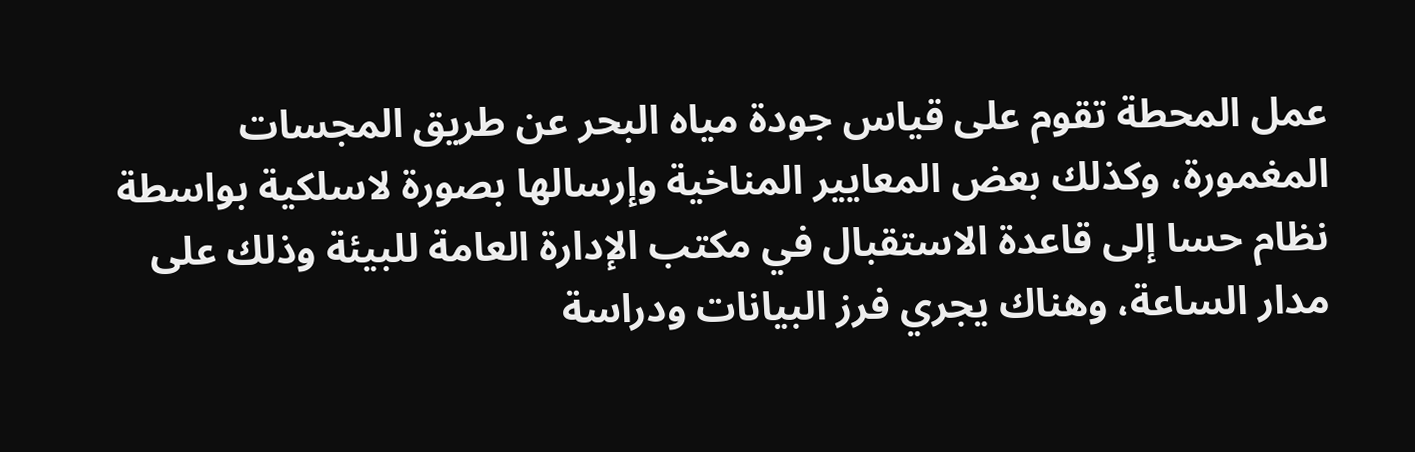عمل المحطة تقوم على قياس جودة مياه البحر عن طريق المجسات المغمورة، وكذلك بعض المعايير المناخية وإرسالها بصورة لاسلكية بواسطة نظام حسا إلى قاعدة الاستقبال في مكتب الإدارة العامة للبيئة وذلك على مدار الساعة، وهناك يجري فرز البيانات ودراسة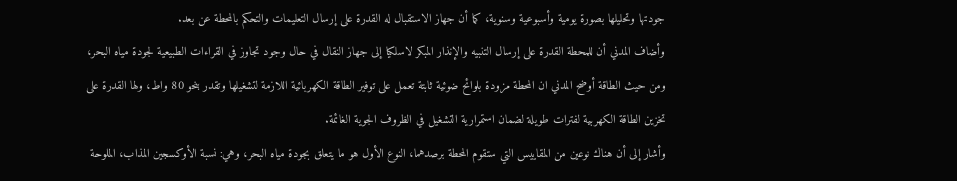جودتها وتحليلها بصورة يومية وأسبوعية وسنوية، كما أن جهاز الاستقبال له القدرة على إرسال التعليمات والتحكم بالمحطة عن بعد.
وأضاف المدني أن للمحطة القدرة على إرسال التنبيه والإنذار المبكر لاسلكيا إلى جهاز النقال في حال وجود تجاوز في القراءات الطبيعية لجودة مياه البحر، ومن حيث الطاقة أوضح المدني ان المحطة مزودة بلوائح ضوئية ثابتة تعمل على توفير الطاقة الكهربائية اللازمة لتشغيلها وتقدر بنحو 80 واط، ولها القدرة على تخزين الطاقة الكهربية لفترات طويلة لضمان استمرارية التشغيل في الظروف الجوية الغائمة.
وأشار إلى أن هناك نوعين من المقاييس التي ستقوم المحطة برصدهما، النوع الأول هو ما يتعلق بجودة مياه البحر، وهي: نسبة الأوكسجين المذاب، الملوحة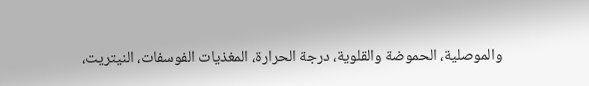والموصلية، الحموضة والقلوية، درجة الحرارة، المغذيات الفوسفات، النيتريت،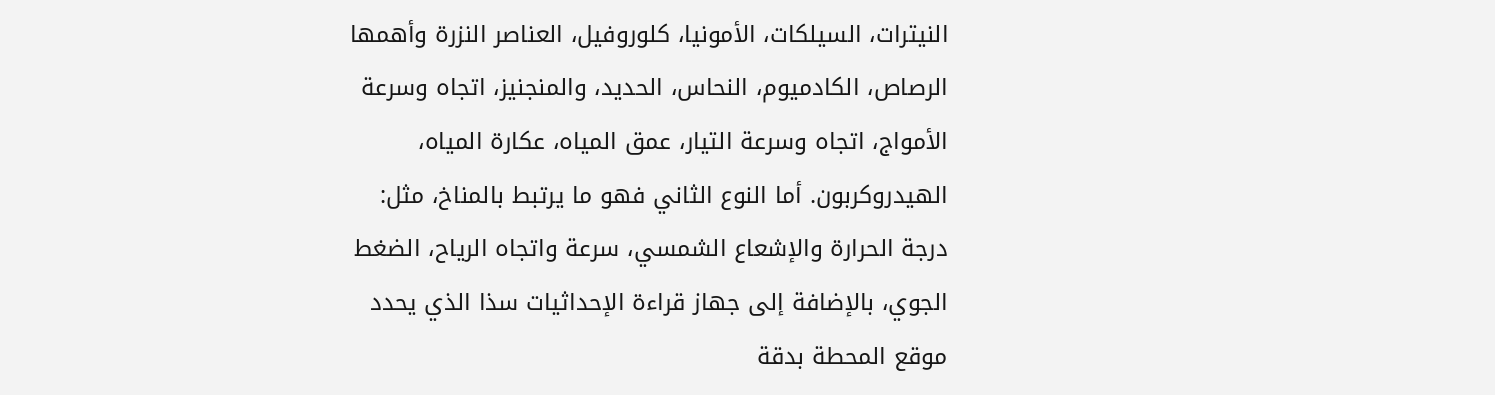النيترات، السيلكات، الأمونيا، كلوروفيل، العناصر النزرة وأهمها الرصاص، الكادميوم، النحاس، الحديد، والمنجنيز، اتجاه وسرعة الأمواج، اتجاه وسرعة التيار، عمق المياه، عكارة المياه، الهيدروكربون. أما النوع الثاني فهو ما يرتبط بالمناخ، مثل: درجة الحرارة والإشعاع الشمسي، سرعة واتجاه الرياح، الضغط الجوي، بالإضافة إلى جهاز قراءة الإحداثيات سذا الذي يحدد موقع المحطة بدقة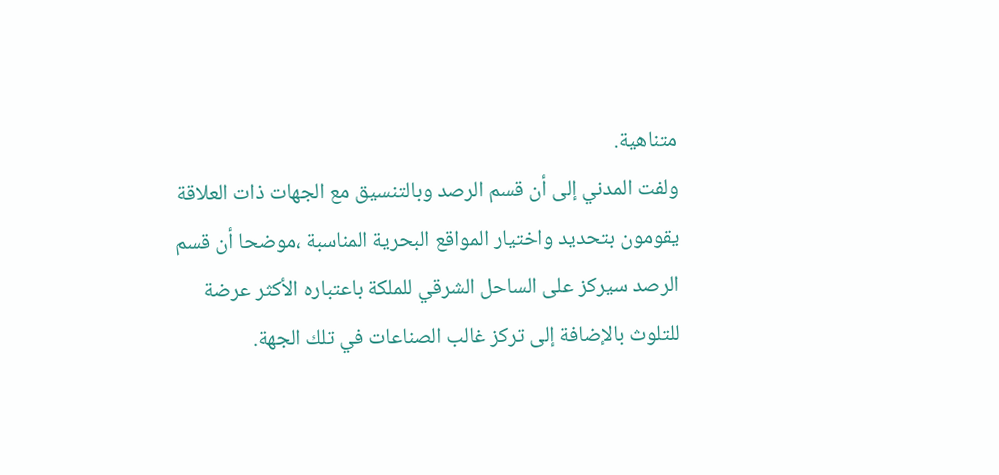متناهية.
ولفت المدني إلى أن قسم الرصد وبالتنسيق مع الجهات ذات العلاقة يقومون بتحديد واختيار المواقع البحرية المناسبة ،موضحا أن قسم الرصد سيركز على الساحل الشرقي للملكة باعتباره الأكثر عرضة للتلوث بالإضافة إلى تركز غالب الصناعات في تلك الجهة.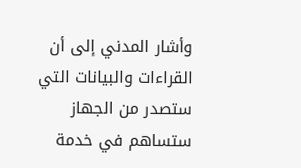وأشار المدني إلى أن القراءات والبيانات التي ستصدر من الجهاز ستساهم في خدمة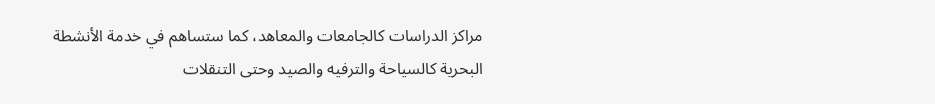مراكز الدراسات كالجامعات والمعاهد، كما ستساهم في خدمة الأنشطة البحرية كالسياحة والترفيه والصيد وحتى التنقلات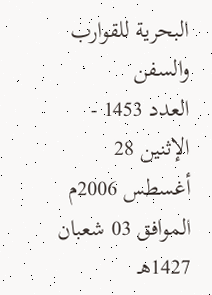البحرية للقوارب والسفن
العدد 1453 - الإثنين 28 أغسطس 2006م الموافق 03 شعبان 1427هـ